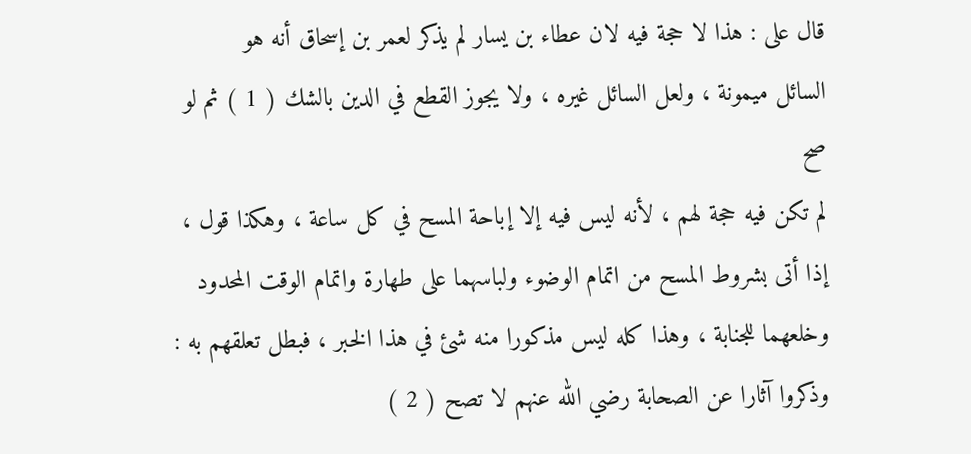قال على : هذا لا حجة فيه لان عطاء بن يسار لم يذكر لعمر بن إسحاق أنه هو
السائل ميمونة ، ولعل السائل غيره ، ولا يجوز القطع في الدين بالشك ( 1 ) ثم لو صح
لم تكن فيه حجة لهم ، لأنه ليس فيه إلا إباحة المسح في كل ساعة ، وهكذا قول ،
إذا أتى بشروط المسح من اتمام الوضوء ولباسهما على طهارة واتمام الوقت المحدود
وخلعهما للجنابة ، وهذا كله ليس مذكورا منه شئ في هذا الخبر ، فبطل تعلقهم به :
وذكروا آثارا عن الصحابة رضي الله عنهم لا تصح ( 2 )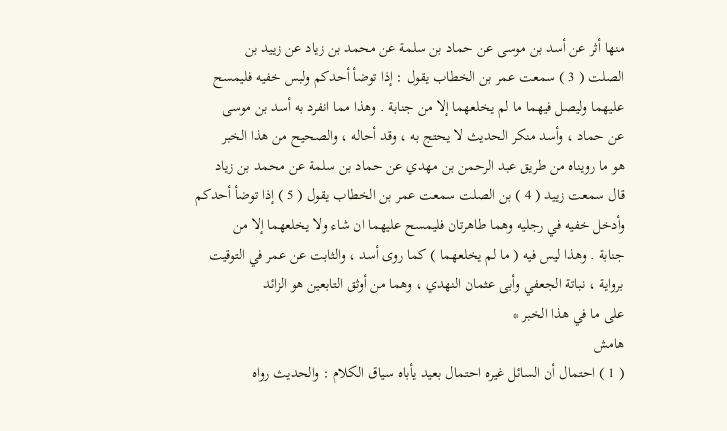منها أثر عن أسد بن موسى عن حماد بن سلمة عن محمد بن زياد عن زييد بن
الصلت ( 3 ) سمعت عمر بن الخطاب يقول : إذا توضأ أحدكم ولبس خفيه فليمسح
عليهما وليصل فيهما ما لم يخلعهما إلا من جنابة . وهذا مما انفرد به أسد بن موسى
عن حماد ، وأسد منكر الحديث لا يحتج به ، وقد أحاله ، والصحيح من هذا الخبر
هو ما رويناه من طريق عبد الرحمن بن مهدي عن حماد بن سلمة عن محمد بن زياد
قال سمعت زييد ( 4 ) بن الصلت سمعت عمر بن الخطاب يقول ( 5 ) إذا توضأ أحدكم
وأدخل خفيه في رجليه وهما طاهرتان فليمسح عليهما ان شاء ولا يخلعهما إلا من
جنابة . وهذا ليس فيه ( ما لم يخلعهما ) كما روى أسد ، والثابت عن عمر في التوقيت
برواية ، نباتة الجعفي وأبى عثمان النهدي ، وهما من أوثق التابعين هو الزائد
على ما في هذا الخبر *
هامش
( 1 ) احتمال أن السائل غيره احتمال بعيد يأباه سياق الكلام : والحديث رواه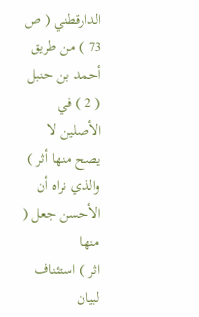الدارقطني ( ص 73 ) من طريق أحمد بن حنبل
( 2 ) في الأصلين لا يصح منها أثر ) والذي نراه أن الأحسن جعل ( منها
اثر ) استئناف لبيان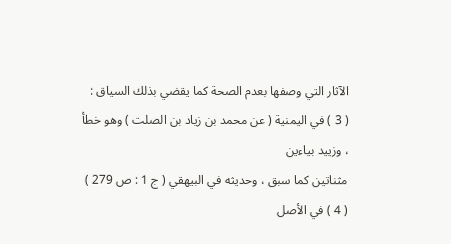الآثار التي وصفها بعدم الصحة كما يقضي بذلك السياق :
( 3 ) في اليمنية ( عن محمد بن زياد بن الصلت ) وهو خطأ ، وزييد بياءين
مثناتين كما سبق ، وحديثه في البيهقي ( ج 1 : ص 279 )
( 4 ) في الأصل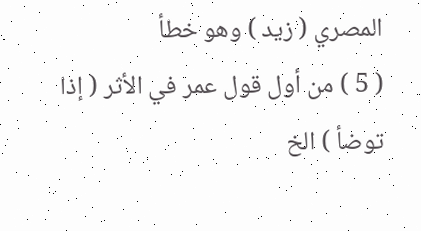المصري ( زيد ) وهو خطأ
( 5 ) من أول قول عمر في الأثر ( إذا توضأ ) الخ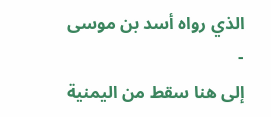الذي رواه أسد بن موسى -
إلى هنا سقط من اليمنية